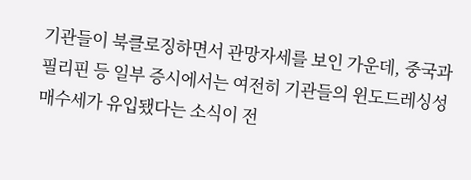기관들이 북클로징하면서 관망자세를 보인 가운데, 중국과 필리핀 등 일부 증시에서는 여전히 기관들의 윈도드레싱성 매수세가 유입됐다는 소식이 전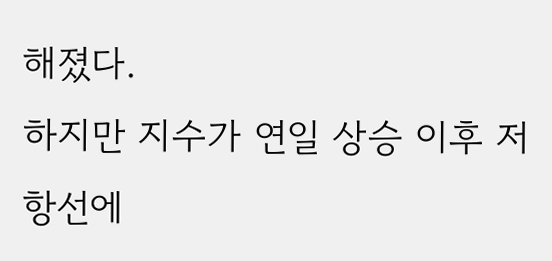해졌다.
하지만 지수가 연일 상승 이후 저항선에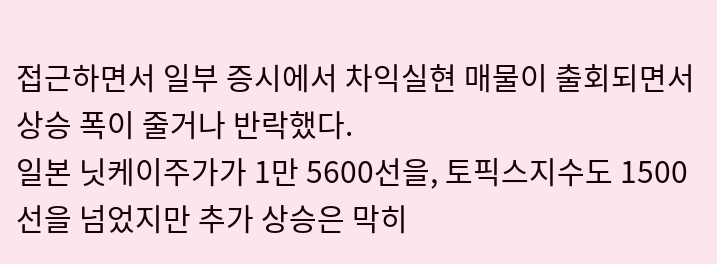접근하면서 일부 증시에서 차익실현 매물이 출회되면서 상승 폭이 줄거나 반락했다.
일본 닛케이주가가 1만 5600선을, 토픽스지수도 1500선을 넘었지만 추가 상승은 막히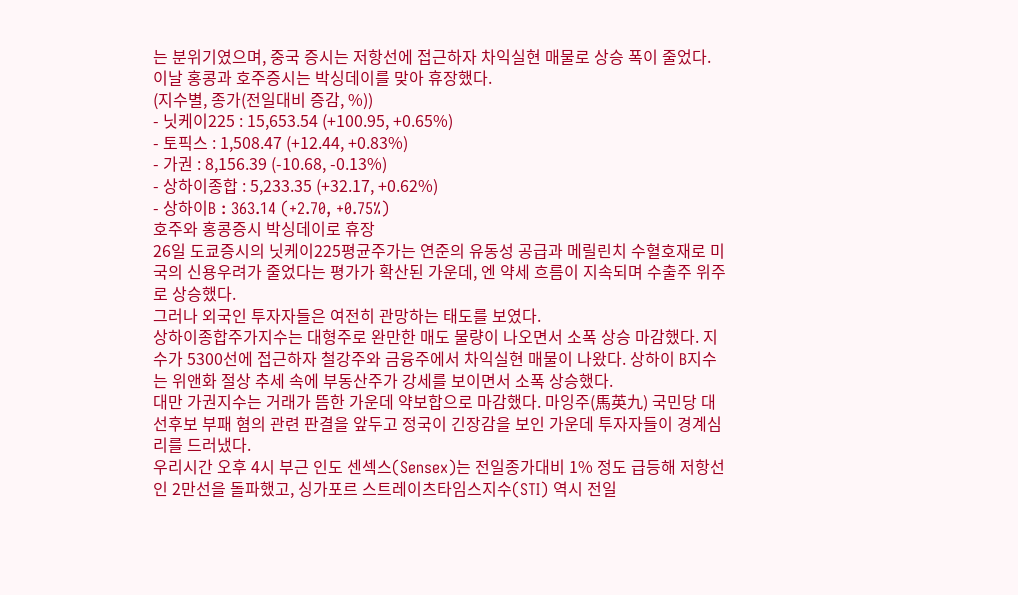는 분위기였으며, 중국 증시는 저항선에 접근하자 차익실현 매물로 상승 폭이 줄었다.
이날 홍콩과 호주증시는 박싱데이를 맞아 휴장했다.
(지수별, 종가(전일대비 증감, %))
- 닛케이225 : 15,653.54 (+100.95, +0.65%)
- 토픽스 : 1,508.47 (+12.44, +0.83%)
- 가권 : 8,156.39 (-10.68, -0.13%)
- 상하이종합 : 5,233.35 (+32.17, +0.62%)
- 상하이B : 363.14 (+2.70, +0.75%)
호주와 홍콩증시 박싱데이로 휴장
26일 도쿄증시의 닛케이225평균주가는 연준의 유동성 공급과 메릴린치 수혈호재로 미국의 신용우려가 줄었다는 평가가 확산된 가운데, 엔 약세 흐름이 지속되며 수출주 위주로 상승했다.
그러나 외국인 투자자들은 여전히 관망하는 태도를 보였다.
상하이종합주가지수는 대형주로 완만한 매도 물량이 나오면서 소폭 상승 마감했다. 지수가 5300선에 접근하자 철강주와 금융주에서 차익실현 매물이 나왔다. 상하이 B지수는 위앤화 절상 추세 속에 부동산주가 강세를 보이면서 소폭 상승했다.
대만 가권지수는 거래가 뜸한 가운데 약보합으로 마감했다. 마잉주(馬英九) 국민당 대선후보 부패 혐의 관련 판결을 앞두고 정국이 긴장감을 보인 가운데 투자자들이 경계심리를 드러냈다.
우리시간 오후 4시 부근 인도 센섹스(Sensex)는 전일종가대비 1% 정도 급등해 저항선인 2만선을 돌파했고, 싱가포르 스트레이츠타임스지수(STI) 역시 전일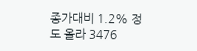종가대비 1.2% 정도 올라 3476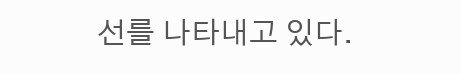선를 나타내고 있다.